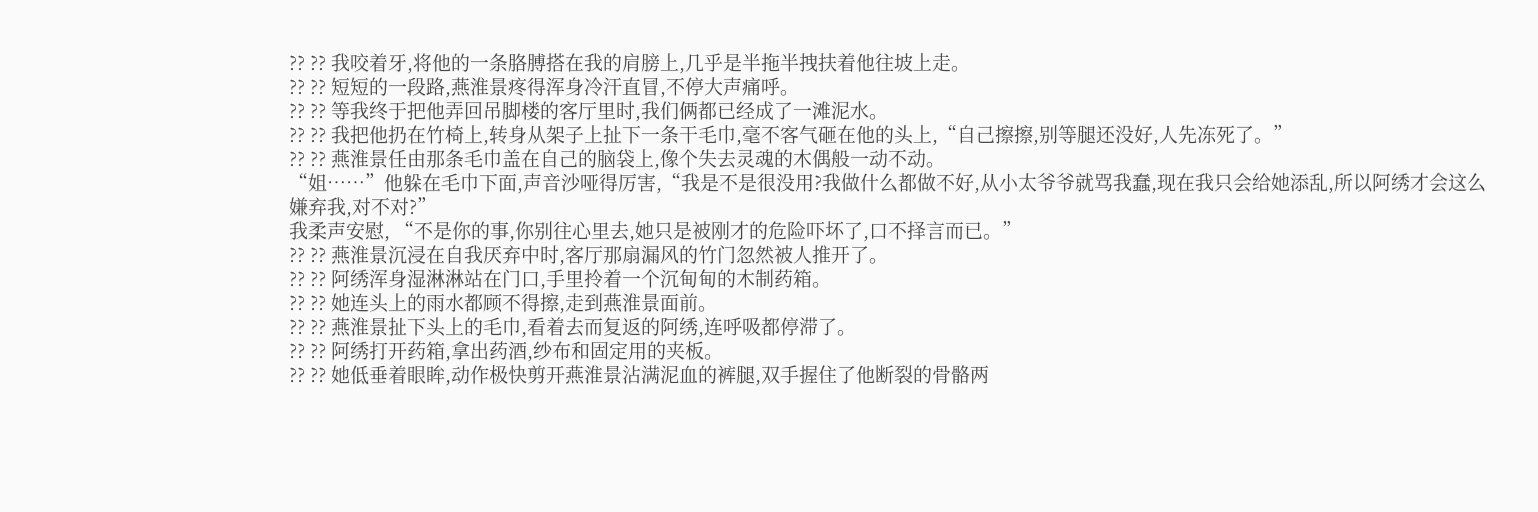?? ?? 我咬着牙,将他的一条胳膊搭在我的肩膀上,几乎是半拖半拽扶着他往坡上走。
?? ?? 短短的一段路,燕淮景疼得浑身冷汗直冒,不停大声痛呼。
?? ?? 等我终于把他弄回吊脚楼的客厅里时,我们俩都已经成了一滩泥水。
?? ?? 我把他扔在竹椅上,转身从架子上扯下一条干毛巾,毫不客气砸在他的头上,“自己擦擦,别等腿还没好,人先冻死了。”
?? ?? 燕淮景任由那条毛巾盖在自己的脑袋上,像个失去灵魂的木偶般一动不动。
“姐……”他躲在毛巾下面,声音沙哑得厉害,“我是不是很没用?我做什么都做不好,从小太爷爷就骂我蠢,现在我只会给她添乱,所以阿绣才会这么嫌弃我,对不对?”
我柔声安慰, “不是你的事,你别往心里去,她只是被刚才的危险吓坏了,口不择言而已。”
?? ?? 燕淮景沉浸在自我厌弃中时,客厅那扇漏风的竹门忽然被人推开了。
?? ?? 阿绣浑身湿淋淋站在门口,手里拎着一个沉甸甸的木制药箱。
?? ?? 她连头上的雨水都顾不得擦,走到燕淮景面前。
?? ?? 燕淮景扯下头上的毛巾,看着去而复返的阿绣,连呼吸都停滞了。
?? ?? 阿绣打开药箱,拿出药酒,纱布和固定用的夹板。
?? ?? 她低垂着眼眸,动作极快剪开燕淮景沾满泥血的裤腿,双手握住了他断裂的骨骼两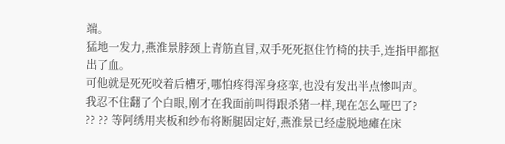端。
猛地一发力,燕淮景脖颈上青筋直冒,双手死死抠住竹椅的扶手,连指甲都抠出了血。
可他就是死死咬着后槽牙,哪怕疼得浑身痉挛,也没有发出半点惨叫声。
我忍不住翻了个白眼,刚才在我面前叫得跟杀猪一样,现在怎么哑巴了?
?? ?? 等阿绣用夹板和纱布将断腿固定好,燕淮景已经虚脱地瘫在床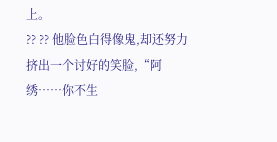上。
?? ?? 他脸色白得像鬼,却还努力挤出一个讨好的笑脸,“阿绣……你不生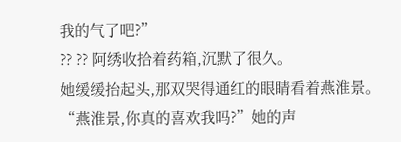我的气了吧?”
?? ?? 阿绣收拾着药箱,沉默了很久。
她缓缓抬起头,那双哭得通红的眼睛看着燕淮景。
“燕淮景,你真的喜欢我吗?”她的声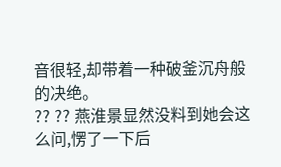音很轻,却带着一种破釜沉舟般的决绝。
?? ?? 燕淮景显然没料到她会这么问,愣了一下后